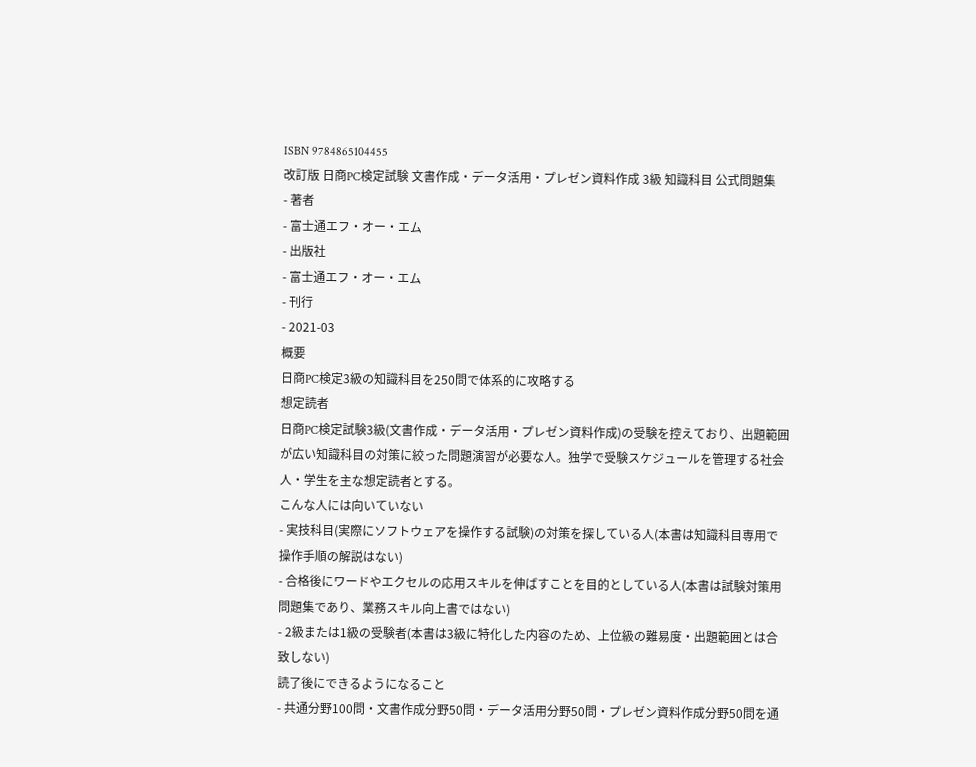ISBN 9784865104455
改訂版 日商PC検定試験 文書作成・データ活用・プレゼン資料作成 3級 知識科目 公式問題集
- 著者
- 富士通エフ・オー・エム
- 出版社
- 富士通エフ・オー・エム
- 刊行
- 2021-03
概要
日商PC検定3級の知識科目を250問で体系的に攻略する
想定読者
日商PC検定試験3級(文書作成・データ活用・プレゼン資料作成)の受験を控えており、出題範囲が広い知識科目の対策に絞った問題演習が必要な人。独学で受験スケジュールを管理する社会人・学生を主な想定読者とする。
こんな人には向いていない
- 実技科目(実際にソフトウェアを操作する試験)の対策を探している人(本書は知識科目専用で操作手順の解説はない)
- 合格後にワードやエクセルの応用スキルを伸ばすことを目的としている人(本書は試験対策用問題集であり、業務スキル向上書ではない)
- 2級または1級の受験者(本書は3級に特化した内容のため、上位級の難易度・出題範囲とは合致しない)
読了後にできるようになること
- 共通分野100問・文書作成分野50問・データ活用分野50問・プレゼン資料作成分野50問を通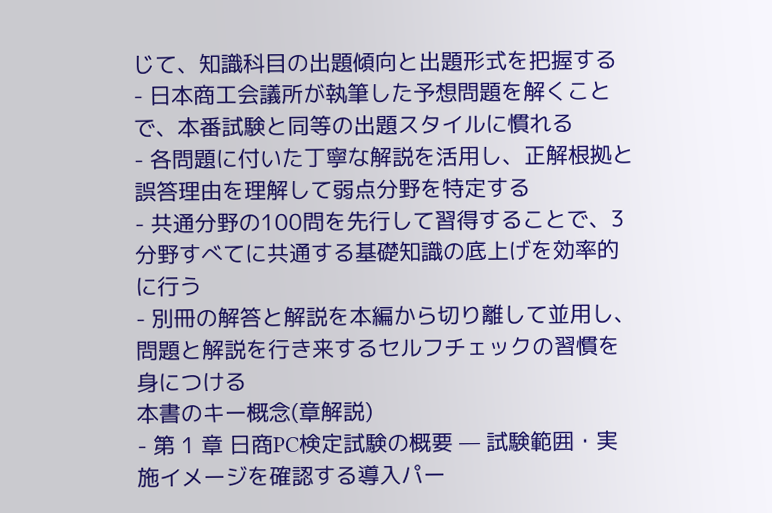じて、知識科目の出題傾向と出題形式を把握する
- 日本商工会議所が執筆した予想問題を解くことで、本番試験と同等の出題スタイルに慣れる
- 各問題に付いた丁寧な解説を活用し、正解根拠と誤答理由を理解して弱点分野を特定する
- 共通分野の100問を先行して習得することで、3分野すべてに共通する基礎知識の底上げを効率的に行う
- 別冊の解答と解説を本編から切り離して並用し、問題と解説を行き来するセルフチェックの習慣を身につける
本書のキー概念(章解説)
- 第 1 章 日商PC検定試験の概要 — 試験範囲・実施イメージを確認する導入パー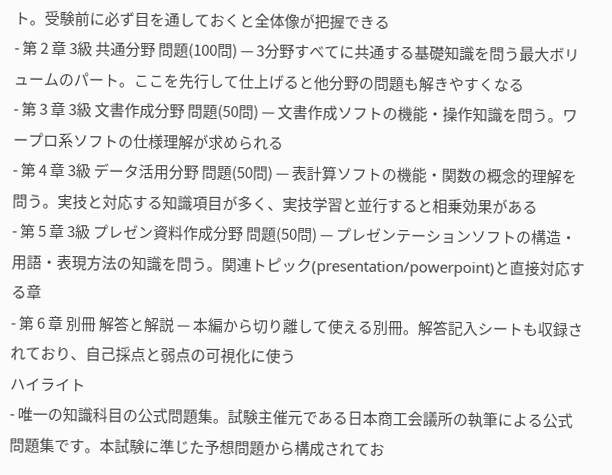ト。受験前に必ず目を通しておくと全体像が把握できる
- 第 2 章 3級 共通分野 問題(100問) — 3分野すべてに共通する基礎知識を問う最大ボリュームのパート。ここを先行して仕上げると他分野の問題も解きやすくなる
- 第 3 章 3級 文書作成分野 問題(50問) — 文書作成ソフトの機能・操作知識を問う。ワープロ系ソフトの仕様理解が求められる
- 第 4 章 3級 データ活用分野 問題(50問) — 表計算ソフトの機能・関数の概念的理解を問う。実技と対応する知識項目が多く、実技学習と並行すると相乗効果がある
- 第 5 章 3級 プレゼン資料作成分野 問題(50問) — プレゼンテーションソフトの構造・用語・表現方法の知識を問う。関連トピック(presentation/powerpoint)と直接対応する章
- 第 6 章 別冊 解答と解説 — 本編から切り離して使える別冊。解答記入シートも収録されており、自己採点と弱点の可視化に使う
ハイライト
- 唯一の知識科目の公式問題集。試験主催元である日本商工会議所の執筆による公式問題集です。本試験に準じた予想問題から構成されてお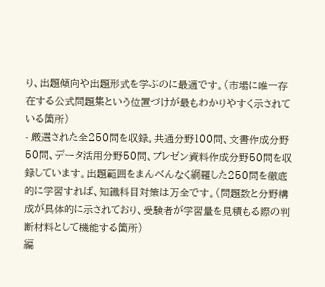り、出題傾向や出題形式を学ぶのに最適です。(市場に唯一存在する公式問題集という位置づけが最もわかりやすく示されている箇所)
- 厳選された全250問を収録。共通分野100問、文書作成分野50問、データ活用分野50問、プレゼン資料作成分野50問を収録しています。出題範囲をまんべんなく網羅した250問を徹底的に学習すれば、知識科目対策は万全です。(問題数と分野構成が具体的に示されており、受験者が学習量を見積もる際の判断材料として機能する箇所)
編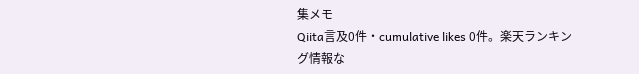集メモ
Qiita言及0件・cumulative likes 0件。楽天ランキング情報な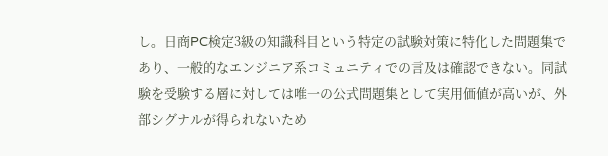し。日商PC検定3級の知識科目という特定の試験対策に特化した問題集であり、一般的なエンジニア系コミュニティでの言及は確認できない。同試験を受験する層に対しては唯一の公式問題集として実用価値が高いが、外部シグナルが得られないため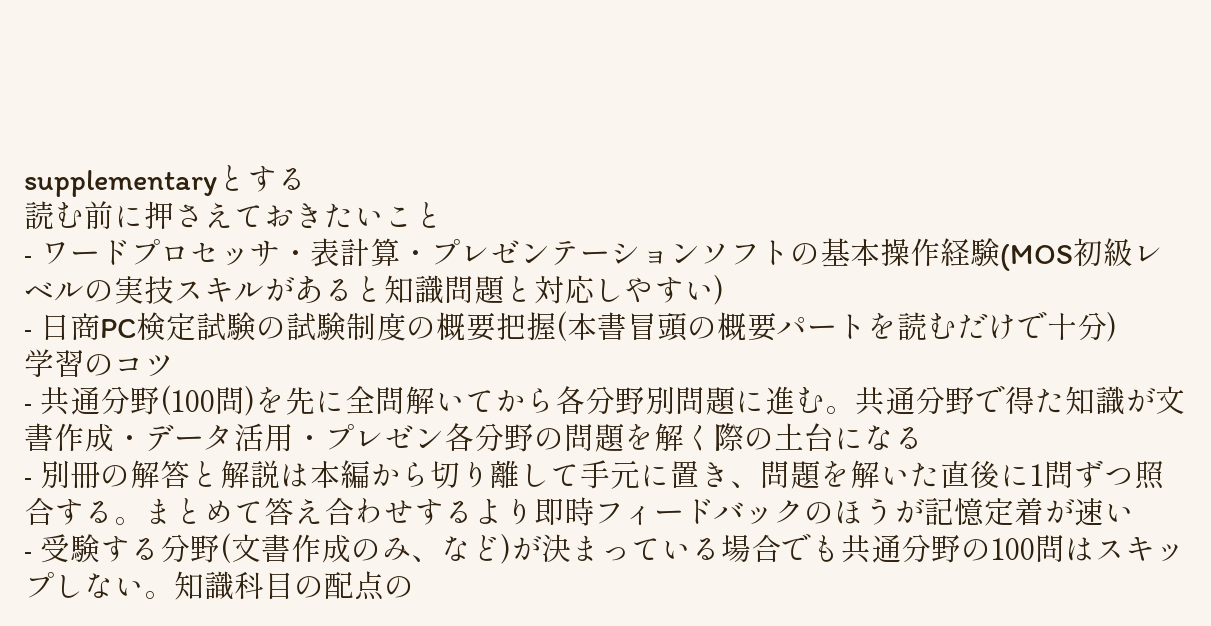supplementaryとする
読む前に押さえておきたいこと
- ワードプロセッサ・表計算・プレゼンテーションソフトの基本操作経験(MOS初級レベルの実技スキルがあると知識問題と対応しやすい)
- 日商PC検定試験の試験制度の概要把握(本書冒頭の概要パートを読むだけで十分)
学習のコツ
- 共通分野(100問)を先に全問解いてから各分野別問題に進む。共通分野で得た知識が文書作成・データ活用・プレゼン各分野の問題を解く際の土台になる
- 別冊の解答と解説は本編から切り離して手元に置き、問題を解いた直後に1問ずつ照合する。まとめて答え合わせするより即時フィードバックのほうが記憶定着が速い
- 受験する分野(文書作成のみ、など)が決まっている場合でも共通分野の100問はスキップしない。知識科目の配点の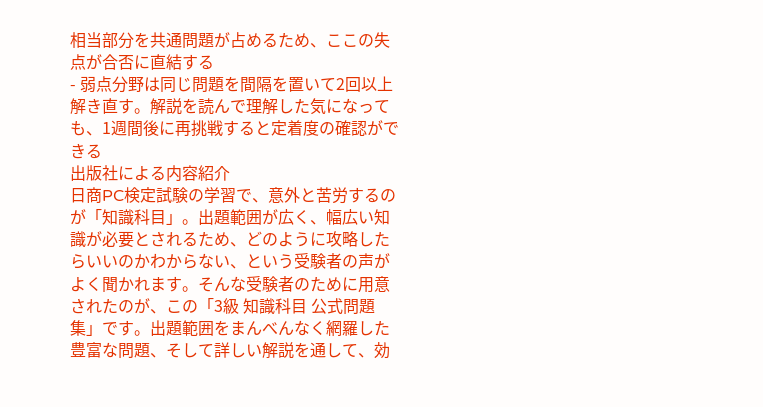相当部分を共通問題が占めるため、ここの失点が合否に直結する
- 弱点分野は同じ問題を間隔を置いて2回以上解き直す。解説を読んで理解した気になっても、1週間後に再挑戦すると定着度の確認ができる
出版社による内容紹介
日商PC検定試験の学習で、意外と苦労するのが「知識科目」。出題範囲が広く、幅広い知識が必要とされるため、どのように攻略したらいいのかわからない、という受験者の声がよく聞かれます。そんな受験者のために用意されたのが、この「3級 知識科目 公式問題集」です。出題範囲をまんべんなく網羅した豊富な問題、そして詳しい解説を通して、効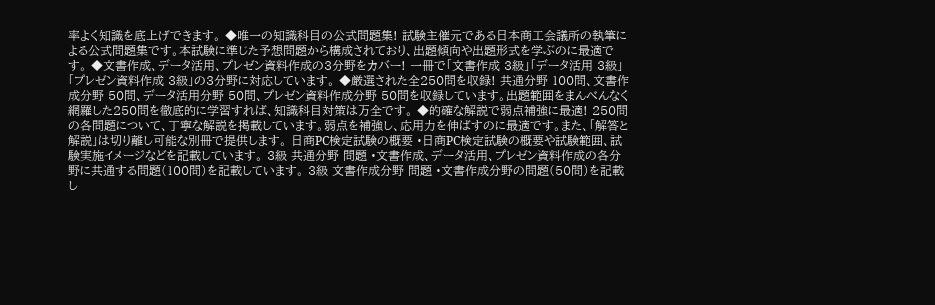率よく知識を底上げできます。 ◆唯一の知識科目の公式問題集! 試験主催元である日本商工会議所の執筆による公式問題集です。本試験に準じた予想問題から構成されており、出題傾向や出題形式を学ぶのに最適です。 ◆文書作成、データ活用、プレゼン資料作成の3分野をカバー! 一冊で「文書作成 3級」「データ活用 3級」「プレゼン資料作成 3級」の3分野に対応しています。 ◆厳選された全250問を収録! 共通分野 100問、文書作成分野 50問、データ活用分野 50問、プレゼン資料作成分野 50問を収録しています。出題範囲をまんべんなく網羅した250問を徹底的に学習すれば、知識科目対策は万全です。 ◆的確な解説で弱点補強に最適! 250問の各問題について、丁寧な解説を掲載しています。弱点を補強し、応用力を伸ばすのに最適です。また、「解答と解説」は切り離し可能な別冊で提供します。 日商PC検定試験の概要 •日商PC検定試験の概要や試験範囲、試験実施イメージなどを記載しています。 3級 共通分野 問題 •文書作成、データ活用、プレゼン資料作成の各分野に共通する問題(100問)を記載しています。 3級 文書作成分野 問題 •文書作成分野の問題(50問)を記載し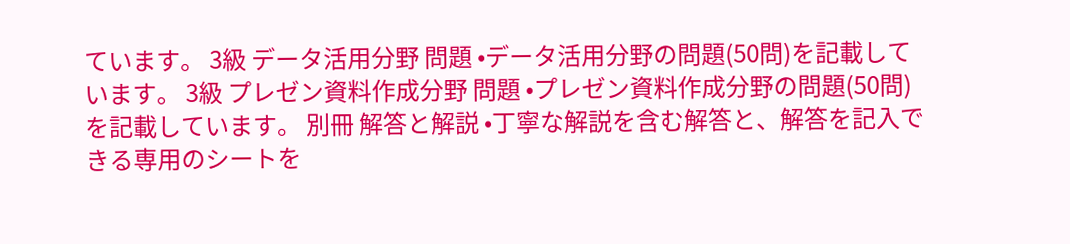ています。 3級 データ活用分野 問題 •データ活用分野の問題(50問)を記載しています。 3級 プレゼン資料作成分野 問題 •プレゼン資料作成分野の問題(50問)を記載しています。 別冊 解答と解説 •丁寧な解説を含む解答と、解答を記入できる専用のシートを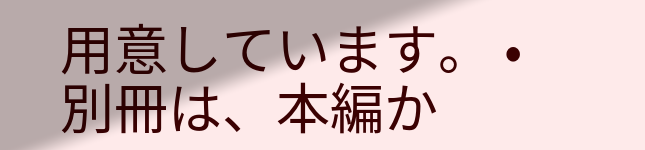用意しています。 •別冊は、本編か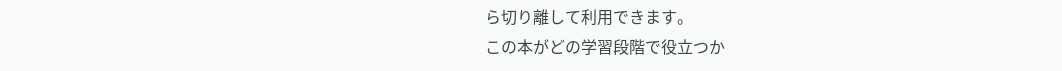ら切り離して利用できます。
この本がどの学習段階で役立つか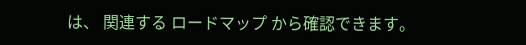は、 関連する ロードマップ から確認できます。